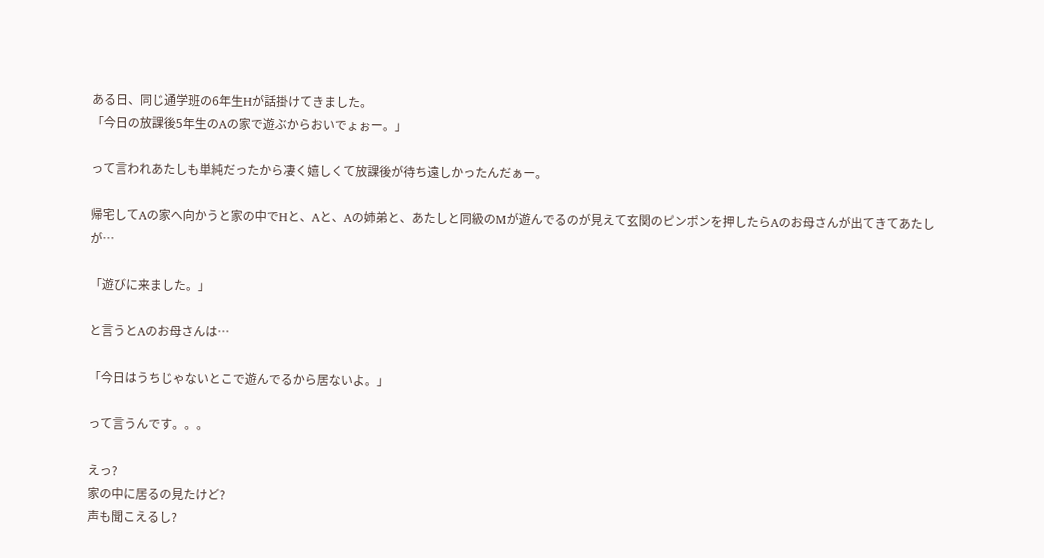ある日、同じ通学班の6年生Hが話掛けてきました。
「今日の放課後5年生のAの家で遊ぶからおいでょぉー。」

って言われあたしも単純だったから凄く嬉しくて放課後が待ち遠しかったんだぁー。

帰宅してAの家へ向かうと家の中でHと、Aと、Aの姉弟と、あたしと同級のMが遊んでるのが見えて玄関のピンポンを押したらAのお母さんが出てきてあたしが…

「遊びに来ました。」

と言うとAのお母さんは…

「今日はうちじゃないとこで遊んでるから居ないよ。」

って言うんです。。。

えっ?
家の中に居るの見たけど?
声も聞こえるし?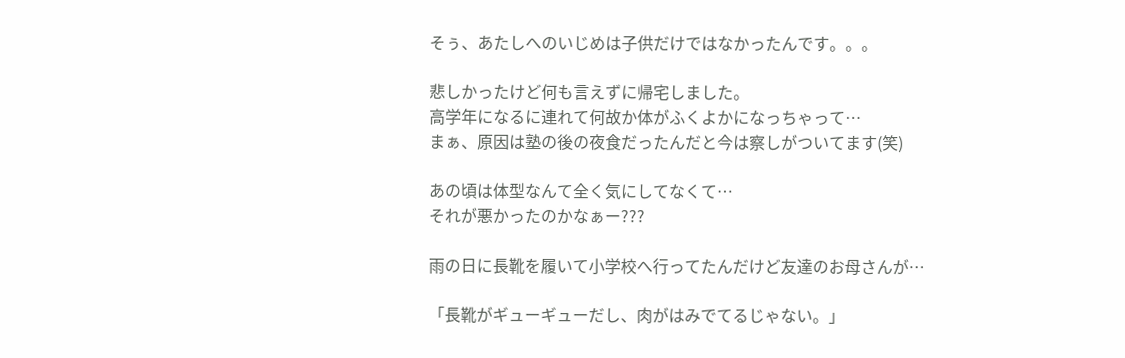そぅ、あたしへのいじめは子供だけではなかったんです。。。

悲しかったけど何も言えずに帰宅しました。
高学年になるに連れて何故か体がふくよかになっちゃって…
まぁ、原因は塾の後の夜食だったんだと今は察しがついてます(笑)

あの頃は体型なんて全く気にしてなくて…
それが悪かったのかなぁー???

雨の日に長靴を履いて小学校へ行ってたんだけど友達のお母さんが…

「長靴がギューギューだし、肉がはみでてるじゃない。」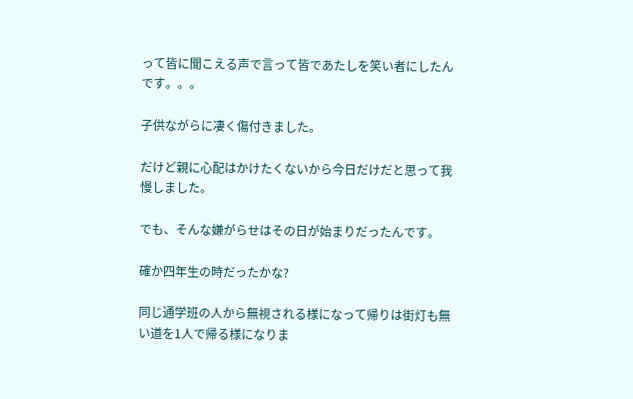って皆に聞こえる声で言って皆であたしを笑い者にしたんです。。。

子供ながらに凄く傷付きました。

だけど親に心配はかけたくないから今日だけだと思って我慢しました。

でも、そんな嫌がらせはその日が始まりだったんです。

確か四年生の時だったかな?

同じ通学班の人から無視される様になって帰りは街灯も無い道を1人で帰る様になりま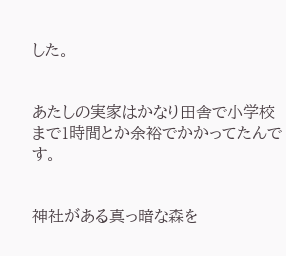した。


あたしの実家はかなり田舎で小学校まで1時間とか余裕でかかってたんです。


神社がある真っ暗な森を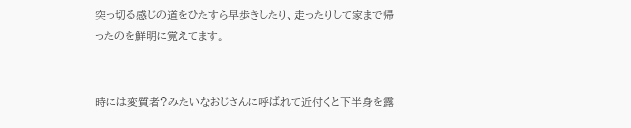突っ切る感じの道をひたすら早歩きしたり、走ったりして家まで帰ったのを鮮明に覚えてます。


時には変質者?みたいなおじさんに呼ばれて近付くと下半身を露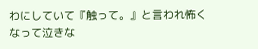わにしていて『触って。』と言われ怖くなって泣きな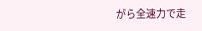がら全速力で走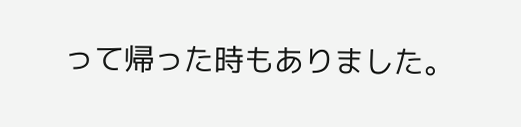って帰った時もありました。